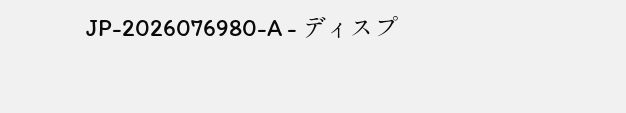JP-2026076980-A - ディスプ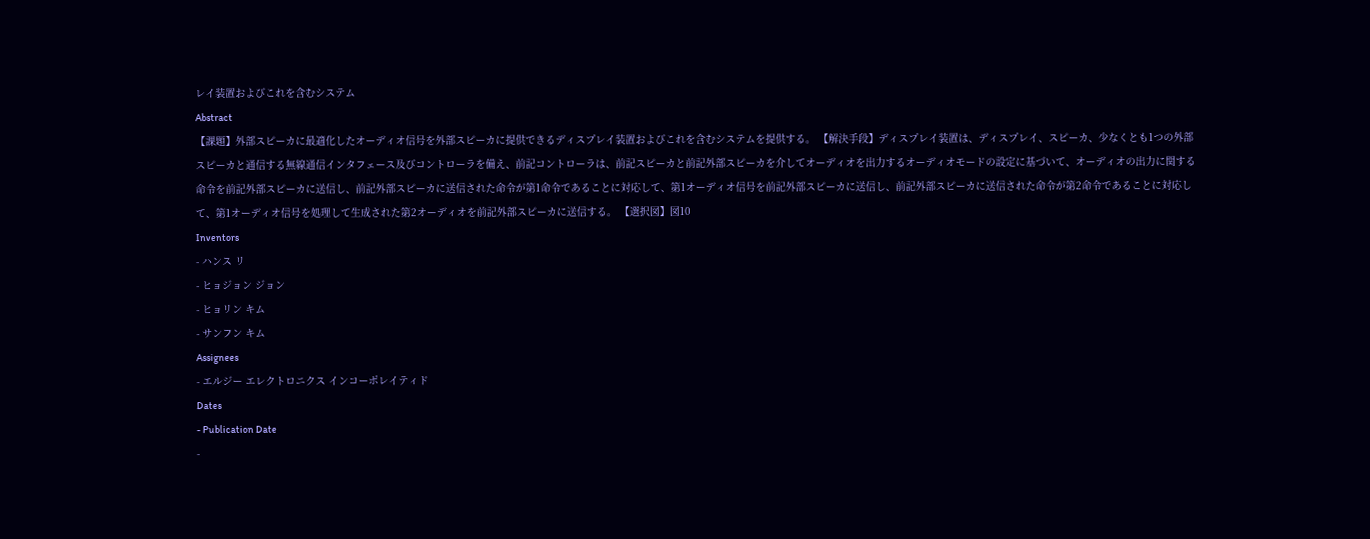レイ装置およびこれを含むシステム
Abstract
【課題】外部スピーカに最適化したオーディオ信号を外部スピーカに提供できるディスプレイ装置およびこれを含むシステムを提供する。 【解決手段】ディスプレイ装置は、ディスプレイ、スピーカ、少なくとも1つの外部スピーカと通信する無線通信インタフェース及びコントローラを備え、前記コントローラは、前記スピーカと前記外部スピーカを介してオーディオを出力するオーディオモードの設定に基づいて、オーディオの出力に関する命令を前記外部スピーカに送信し、前記外部スピーカに送信された命令が第1命令であることに対応して、第1オーディオ信号を前記外部スピーカに送信し、前記外部スピーカに送信された命令が第2命令であることに対応して、第1オーディオ信号を処理して生成された第2オーディオを前記外部スピーカに送信する。 【選択図】図10
Inventors
- ハンス リ
- ヒョジョン ジョン
- ヒョリン キム
- サンフン キム
Assignees
- エルジー エレクトロニクス インコーポレイティド
Dates
- Publication Date
-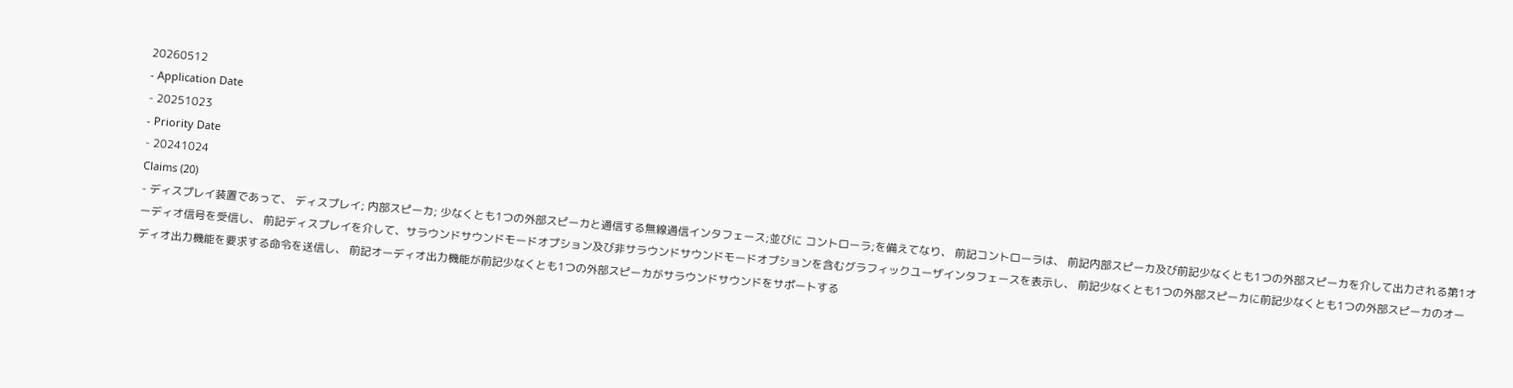20260512
- Application Date
- 20251023
- Priority Date
- 20241024
Claims (20)
- ディスプレイ装置であって、 ディスプレイ; 内部スピーカ; 少なくとも1つの外部スピーカと通信する無線通信インタフェース;並びに コントローラ;を備えてなり、 前記コントローラは、 前記内部スピーカ及び前記少なくとも1つの外部スピーカを介して出力される第1オーディオ信号を受信し、 前記ディスプレイを介して、サラウンドサウンドモードオプション及び非サラウンドサウンドモードオプションを含むグラフィックユーザインタフェースを表示し、 前記少なくとも1つの外部スピーカに前記少なくとも1つの外部スピーカのオーディオ出力機能を要求する命令を送信し、 前記オーディオ出力機能が前記少なくとも1つの外部スピーカがサラウンドサウンドをサポートする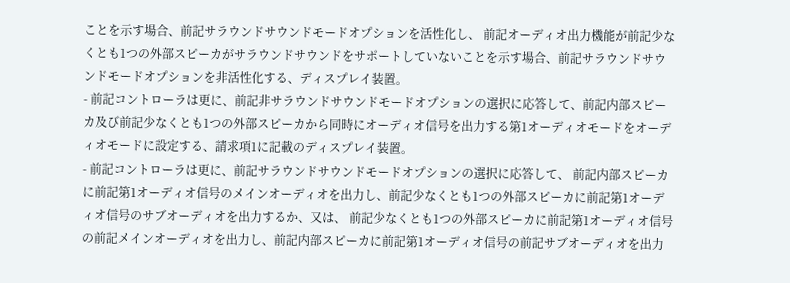ことを示す場合、前記サラウンドサウンドモードオプションを活性化し、 前記オーディオ出力機能が前記少なくとも1つの外部スピーカがサラウンドサウンドをサポートしていないことを示す場合、前記サラウンドサウンドモードオプションを非活性化する、ディスプレイ装置。
- 前記コントローラは更に、前記非サラウンドサウンドモードオプションの選択に応答して、前記内部スピーカ及び前記少なくとも1つの外部スピーカから同時にオーディオ信号を出力する第1オーディオモードをオーディオモードに設定する、請求項1に記載のディスプレイ装置。
- 前記コントローラは更に、前記サラウンドサウンドモードオプションの選択に応答して、 前記内部スピーカに前記第1オーディオ信号のメインオーディオを出力し、前記少なくとも1つの外部スピーカに前記第1オーディオ信号のサブオーディオを出力するか、又は、 前記少なくとも1つの外部スピーカに前記第1オーディオ信号の前記メインオーディオを出力し、前記内部スピーカに前記第1オーディオ信号の前記サブオーディオを出力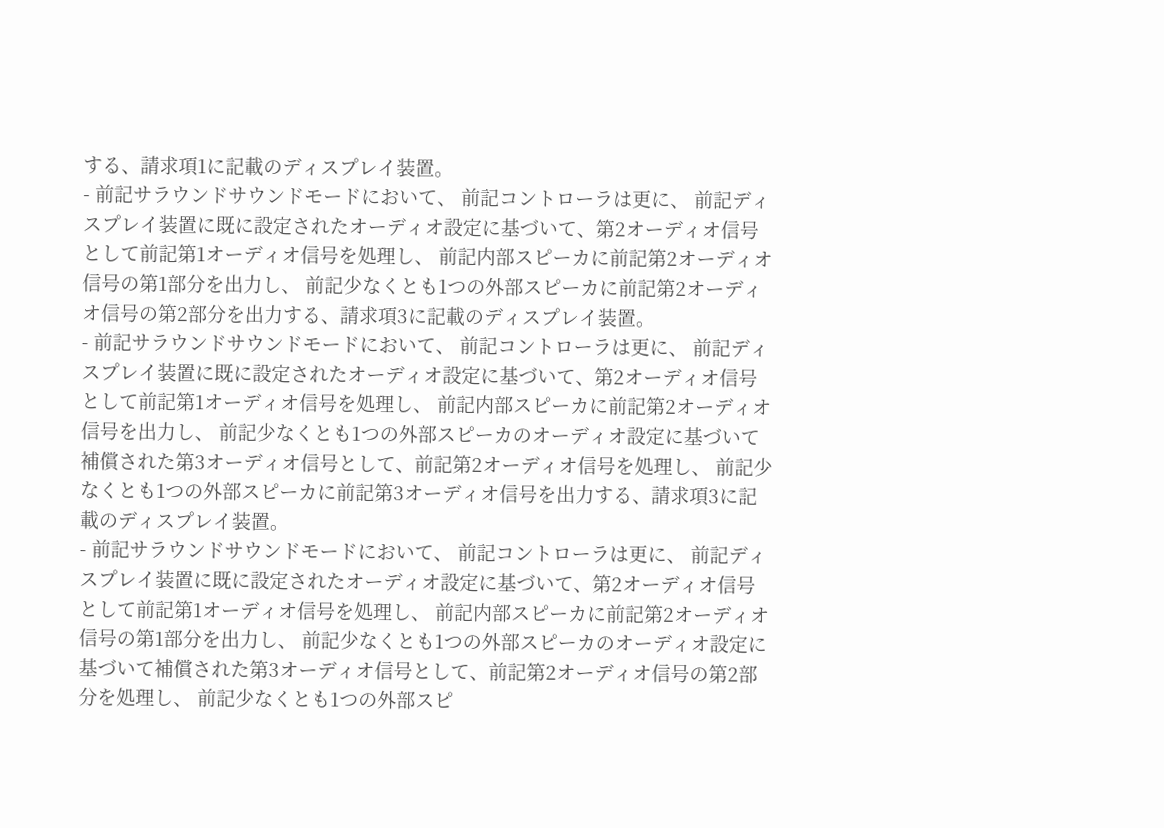する、請求項1に記載のディスプレイ装置。
- 前記サラウンドサウンドモードにおいて、 前記コントローラは更に、 前記ディスプレイ装置に既に設定されたオーディオ設定に基づいて、第2オーディオ信号として前記第1オーディオ信号を処理し、 前記内部スピーカに前記第2オーディオ信号の第1部分を出力し、 前記少なくとも1つの外部スピーカに前記第2オーディオ信号の第2部分を出力する、請求項3に記載のディスプレイ装置。
- 前記サラウンドサウンドモードにおいて、 前記コントローラは更に、 前記ディスプレイ装置に既に設定されたオーディオ設定に基づいて、第2オーディオ信号として前記第1オーディオ信号を処理し、 前記内部スピーカに前記第2オーディオ信号を出力し、 前記少なくとも1つの外部スピーカのオーディオ設定に基づいて補償された第3オーディオ信号として、前記第2オーディオ信号を処理し、 前記少なくとも1つの外部スピーカに前記第3オーディオ信号を出力する、請求項3に記載のディスプレイ装置。
- 前記サラウンドサウンドモードにおいて、 前記コントローラは更に、 前記ディスプレイ装置に既に設定されたオーディオ設定に基づいて、第2オーディオ信号として前記第1オーディオ信号を処理し、 前記内部スピーカに前記第2オーディオ信号の第1部分を出力し、 前記少なくとも1つの外部スピーカのオーディオ設定に基づいて補償された第3オーディオ信号として、前記第2オーディオ信号の第2部分を処理し、 前記少なくとも1つの外部スピ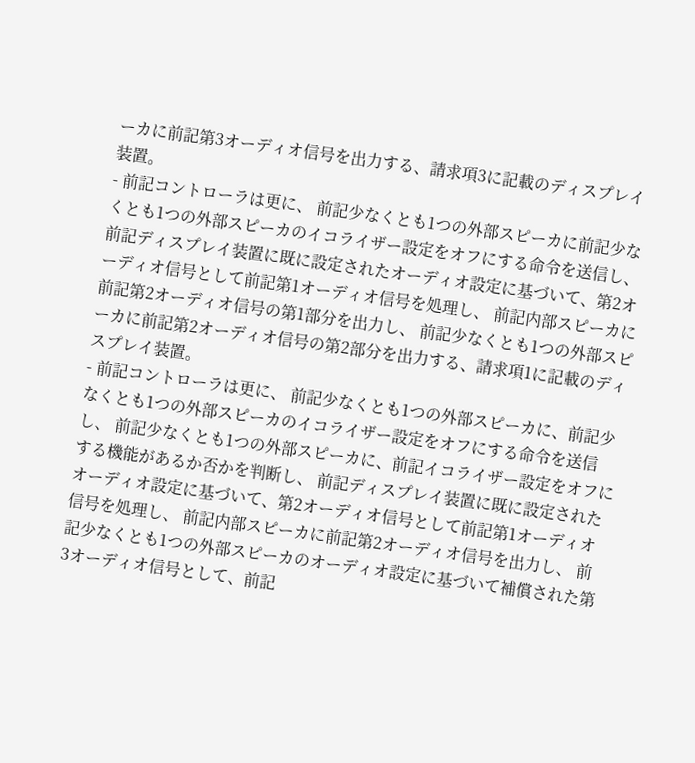ーカに前記第3オーディオ信号を出力する、請求項3に記載のディスプレイ装置。
- 前記コントローラは更に、 前記少なくとも1つの外部スピーカに前記少なくとも1つの外部スピーカのイコライザー設定をオフにする命令を送信し、 前記ディスプレイ装置に既に設定されたオーディオ設定に基づいて、第2オーディオ信号として前記第1オーディオ信号を処理し、 前記内部スピーカに前記第2オーディオ信号の第1部分を出力し、 前記少なくとも1つの外部スピーカに前記第2オーディオ信号の第2部分を出力する、請求項1に記載のディスプレイ装置。
- 前記コントローラは更に、 前記少なくとも1つの外部スピーカに、前記少なくとも1つの外部スピーカのイコライザー設定をオフにする命令を送信し、 前記少なくとも1つの外部スピーカに、前記イコライザー設定をオフにする機能があるか否かを判断し、 前記ディスプレイ装置に既に設定されたオーディオ設定に基づいて、第2オーディオ信号として前記第1オーディオ信号を処理し、 前記内部スピーカに前記第2オーディオ信号を出力し、 前記少なくとも1つの外部スピーカのオーディオ設定に基づいて補償された第3オーディオ信号として、前記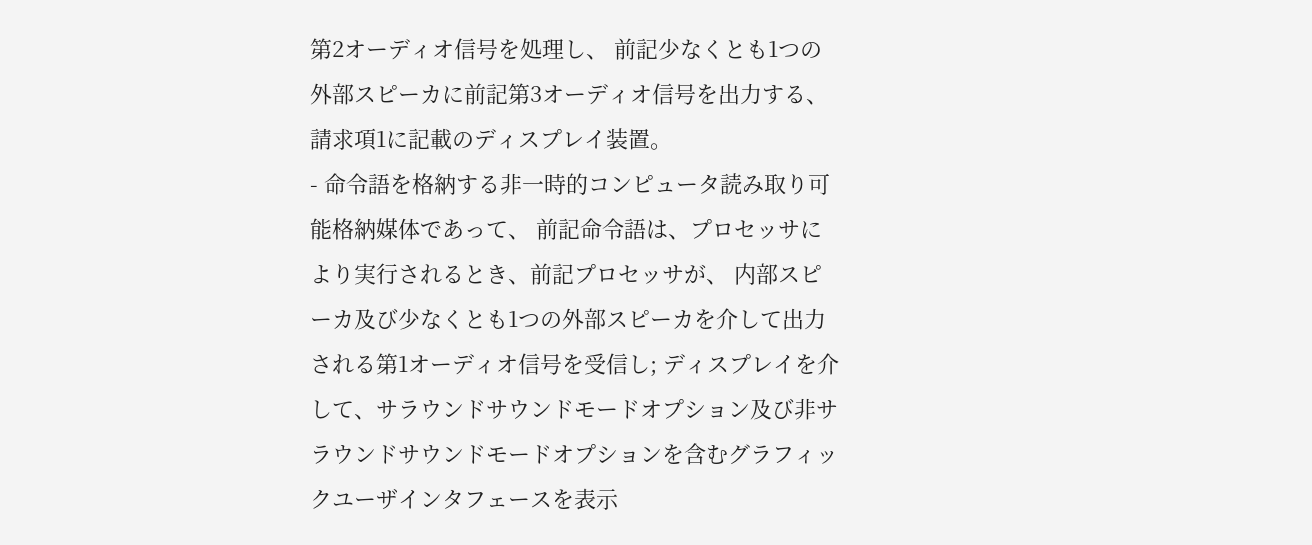第2オーディオ信号を処理し、 前記少なくとも1つの外部スピーカに前記第3オーディオ信号を出力する、請求項1に記載のディスプレイ装置。
- 命令語を格納する非一時的コンピュータ読み取り可能格納媒体であって、 前記命令語は、プロセッサにより実行されるとき、前記プロセッサが、 内部スピーカ及び少なくとも1つの外部スピーカを介して出力される第1オーディオ信号を受信し; ディスプレイを介して、サラウンドサウンドモードオプション及び非サラウンドサウンドモードオプションを含むグラフィックユーザインタフェースを表示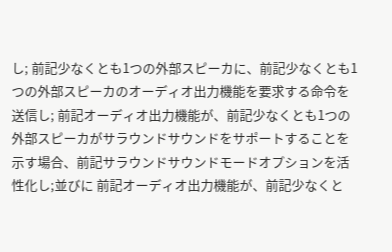し; 前記少なくとも1つの外部スピーカに、前記少なくとも1つの外部スピーカのオーディオ出力機能を要求する命令を送信し; 前記オーディオ出力機能が、前記少なくとも1つの外部スピーカがサラウンドサウンドをサポートすることを示す場合、前記サラウンドサウンドモードオプションを活性化し;並びに 前記オーディオ出力機能が、前記少なくと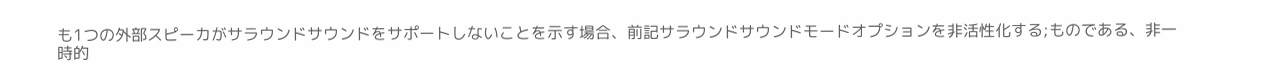も1つの外部スピーカがサラウンドサウンドをサポートしないことを示す場合、前記サラウンドサウンドモードオプションを非活性化する;ものである、非一時的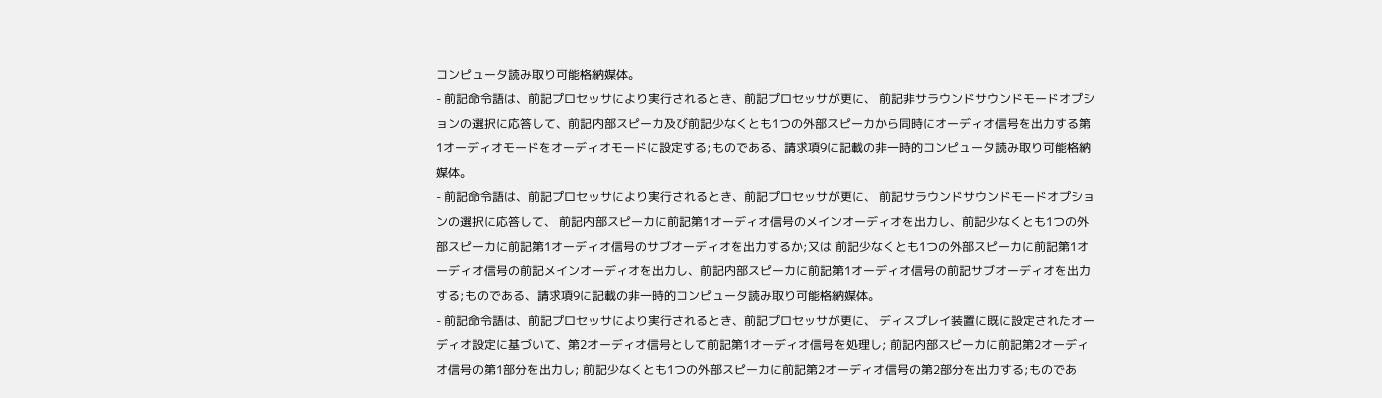コンピュータ読み取り可能格納媒体。
- 前記命令語は、前記プロセッサにより実行されるとき、前記プロセッサが更に、 前記非サラウンドサウンドモードオプションの選択に応答して、前記内部スピーカ及び前記少なくとも1つの外部スピーカから同時にオーディオ信号を出力する第1オーディオモードをオーディオモードに設定する;ものである、請求項9に記載の非一時的コンピュータ読み取り可能格納媒体。
- 前記命令語は、前記プロセッサにより実行されるとき、前記プロセッサが更に、 前記サラウンドサウンドモードオプションの選択に応答して、 前記内部スピーカに前記第1オーディオ信号のメインオーディオを出力し、前記少なくとも1つの外部スピーカに前記第1オーディオ信号のサブオーディオを出力するか;又は 前記少なくとも1つの外部スピーカに前記第1オーディオ信号の前記メインオーディオを出力し、前記内部スピーカに前記第1オーディオ信号の前記サブオーディオを出力する;ものである、請求項9に記載の非一時的コンピュータ読み取り可能格納媒体。
- 前記命令語は、前記プロセッサにより実行されるとき、前記プロセッサが更に、 ディスプレイ装置に既に設定されたオーディオ設定に基づいて、第2オーディオ信号として前記第1オーディオ信号を処理し; 前記内部スピーカに前記第2オーディオ信号の第1部分を出力し; 前記少なくとも1つの外部スピーカに前記第2オーディオ信号の第2部分を出力する;ものであ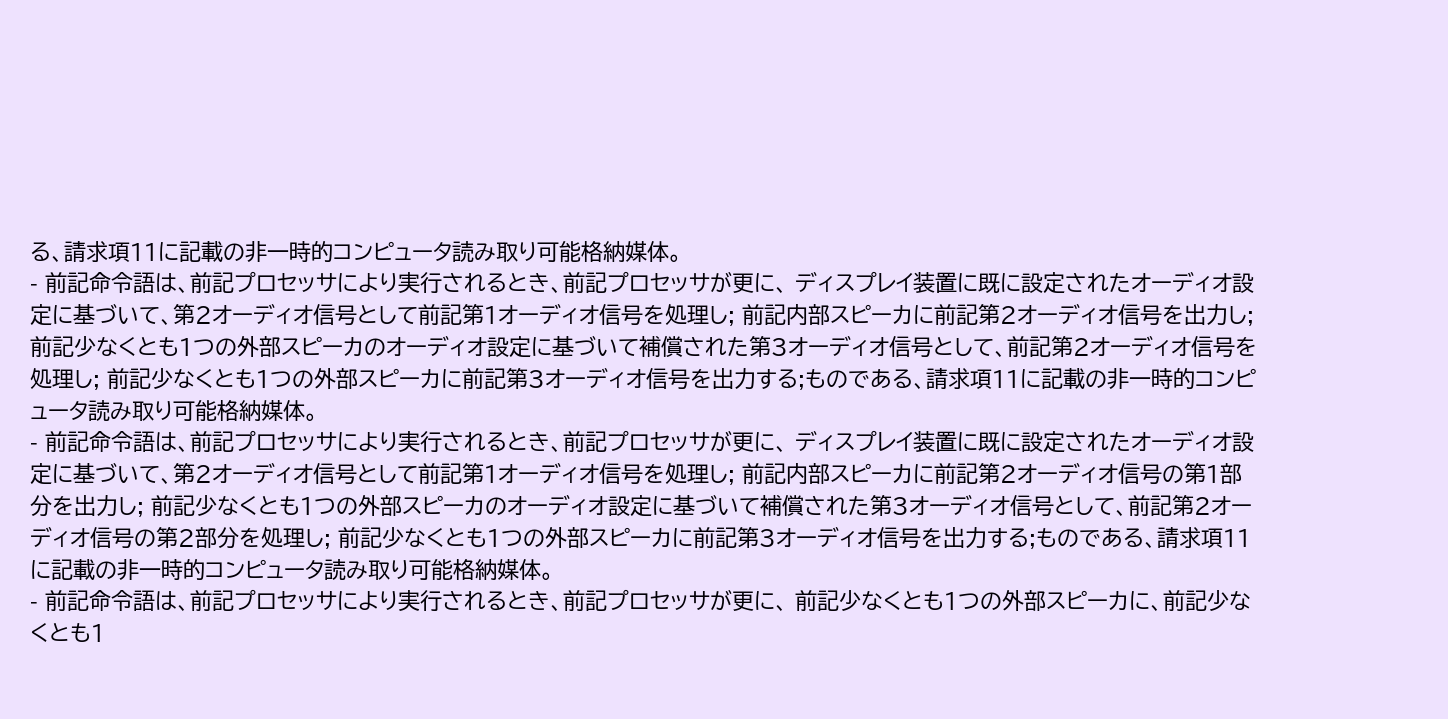る、請求項11に記載の非一時的コンピュータ読み取り可能格納媒体。
- 前記命令語は、前記プロセッサにより実行されるとき、前記プロセッサが更に、 ディスプレイ装置に既に設定されたオーディオ設定に基づいて、第2オーディオ信号として前記第1オーディオ信号を処理し; 前記内部スピーカに前記第2オーディオ信号を出力し; 前記少なくとも1つの外部スピーカのオーディオ設定に基づいて補償された第3オーディオ信号として、前記第2オーディオ信号を処理し; 前記少なくとも1つの外部スピーカに前記第3オーディオ信号を出力する;ものである、請求項11に記載の非一時的コンピュータ読み取り可能格納媒体。
- 前記命令語は、前記プロセッサにより実行されるとき、前記プロセッサが更に、 ディスプレイ装置に既に設定されたオーディオ設定に基づいて、第2オーディオ信号として前記第1オーディオ信号を処理し; 前記内部スピーカに前記第2オーディオ信号の第1部分を出力し; 前記少なくとも1つの外部スピーカのオーディオ設定に基づいて補償された第3オーディオ信号として、前記第2オーディオ信号の第2部分を処理し; 前記少なくとも1つの外部スピーカに前記第3オーディオ信号を出力する;ものである、請求項11に記載の非一時的コンピュータ読み取り可能格納媒体。
- 前記命令語は、前記プロセッサにより実行されるとき、前記プロセッサが更に、 前記少なくとも1つの外部スピーカに、前記少なくとも1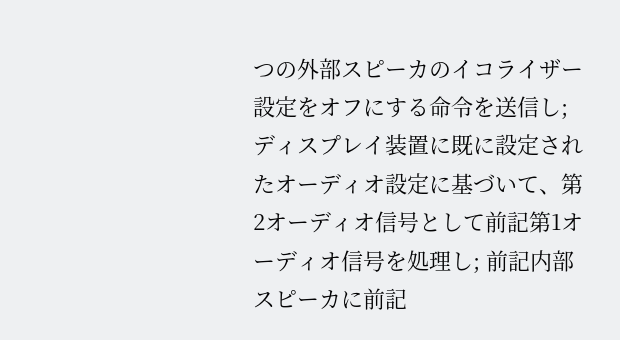つの外部スピーカのイコライザー設定をオフにする命令を送信し; ディスプレイ装置に既に設定されたオーディオ設定に基づいて、第2オーディオ信号として前記第1オーディオ信号を処理し; 前記内部スピーカに前記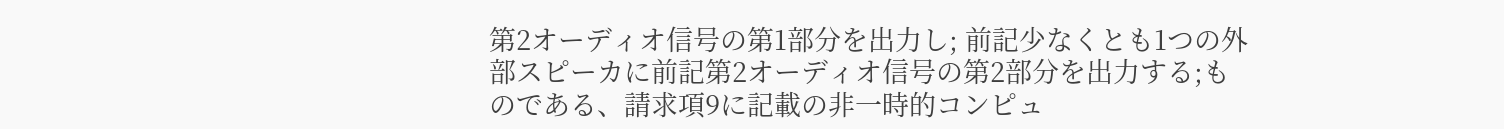第2オーディオ信号の第1部分を出力し; 前記少なくとも1つの外部スピーカに前記第2オーディオ信号の第2部分を出力する;ものである、請求項9に記載の非一時的コンピュ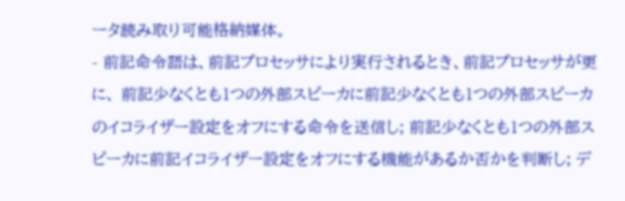ータ読み取り可能格納媒体。
- 前記命令語は、前記プロセッサにより実行されるとき、前記プロセッサが更に、 前記少なくとも1つの外部スピーカに前記少なくとも1つの外部スピーカのイコライザー設定をオフにする命令を送信し; 前記少なくとも1つの外部スピーカに前記イコライザー設定をオフにする機能があるか否かを判断し; デ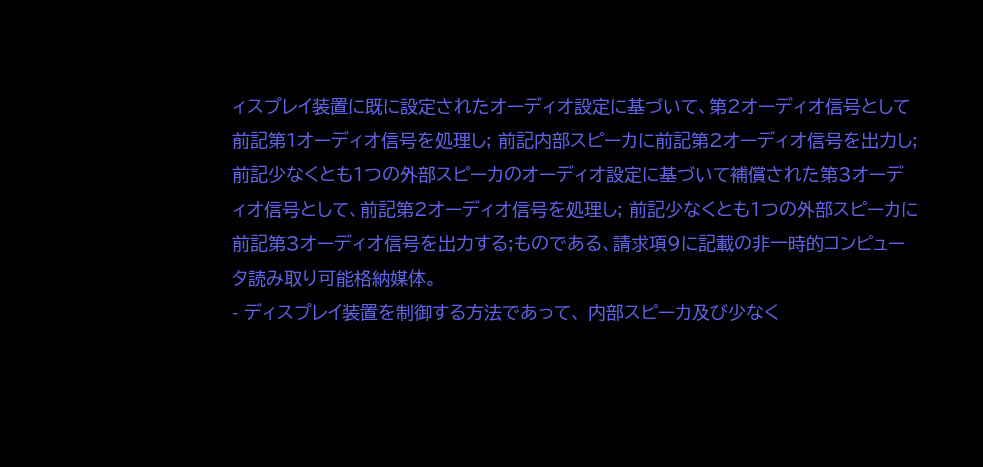ィスプレイ装置に既に設定されたオーディオ設定に基づいて、第2オーディオ信号として前記第1オーディオ信号を処理し; 前記内部スピーカに前記第2オーディオ信号を出力し; 前記少なくとも1つの外部スピーカのオーディオ設定に基づいて補償された第3オーディオ信号として、前記第2オーディオ信号を処理し; 前記少なくとも1つの外部スピーカに前記第3オーディオ信号を出力する;ものである、請求項9に記載の非一時的コンピュータ読み取り可能格納媒体。
- ディスプレイ装置を制御する方法であって、 内部スピーカ及び少なく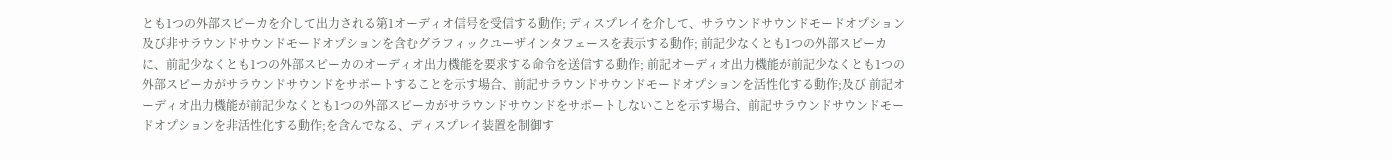とも1つの外部スピーカを介して出力される第1オーディオ信号を受信する動作; ディスプレイを介して、サラウンドサウンドモードオプション及び非サラウンドサウンドモードオプションを含むグラフィックユーザインタフェースを表示する動作; 前記少なくとも1つの外部スピーカに、前記少なくとも1つの外部スピーカのオーディオ出力機能を要求する命令を送信する動作; 前記オーディオ出力機能が前記少なくとも1つの外部スピーカがサラウンドサウンドをサポートすることを示す場合、前記サラウンドサウンドモードオプションを活性化する動作;及び 前記オーディオ出力機能が前記少なくとも1つの外部スピーカがサラウンドサウンドをサポートしないことを示す場合、前記サラウンドサウンドモードオプションを非活性化する動作;を含んでなる、ディスプレイ装置を制御す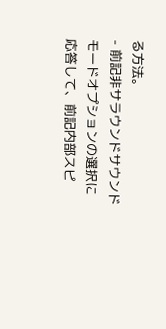る方法。
- 前記非サラウンドサウンドモードオプションの選択に応答して、前記内部スピ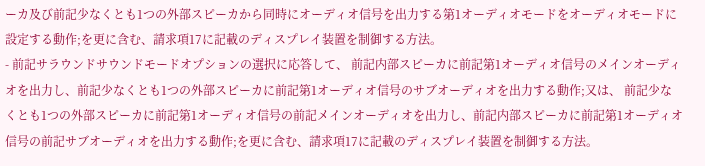ーカ及び前記少なくとも1つの外部スピーカから同時にオーディオ信号を出力する第1オーディオモードをオーディオモードに設定する動作;を更に含む、請求項17に記載のディスプレイ装置を制御する方法。
- 前記サラウンドサウンドモードオプションの選択に応答して、 前記内部スピーカに前記第1オーディオ信号のメインオーディオを出力し、前記少なくとも1つの外部スピーカに前記第1オーディオ信号のサブオーディオを出力する動作;又は、 前記少なくとも1つの外部スピーカに前記第1オーディオ信号の前記メインオーディオを出力し、前記内部スピーカに前記第1オーディオ信号の前記サブオーディオを出力する動作;を更に含む、請求項17に記載のディスプレイ装置を制御する方法。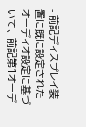- 前記ディスプレイ装置に既に設定されたオーディオ設定に基づいて、 前記第1オーデ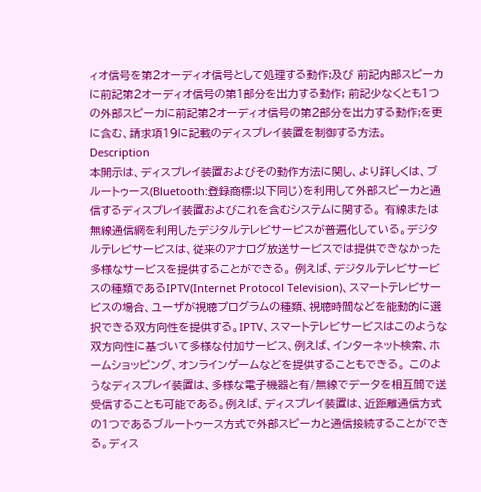ィオ信号を第2オーディオ信号として処理する動作;及び 前記内部スピーカに前記第2オーディオ信号の第1部分を出力する動作; 前記少なくとも1つの外部スピーカに前記第2オーディオ信号の第2部分を出力する動作;を更に含む、請求項19に記載のディスプレイ装置を制御する方法。
Description
本開示は、ディスプレイ装置およびその動作方法に関し、より詳しくは、ブルートゥース(Bluetooth:登録商標:以下同じ)を利用して外部スピーカと通信するディスプレイ装置およびこれを含むシステムに関する。 有線または無線通信網を利用したデジタルテレビサービスが普遍化している。デジタルテレビサービスは、従来のアナログ放送サービスでは提供できなかった多様なサービスを提供することができる。 例えば、デジタルテレビサービスの種類であるIPTV(Internet Protocol Television)、スマートテレビサービスの場合、ユーザが視聴プログラムの種類、視聴時間などを能動的に選択できる双方向性を提供する。IPTV、スマートテレビサービスはこのような双方向性に基づいて多様な付加サービス、例えば、インターネット検索、ホームショッピング、オンラインゲームなどを提供することもできる。 このようなディスプレイ装置は、多様な電子機器と有/無線でデータを相互間で送受信することも可能である。例えば、ディスプレイ装置は、近距離通信方式の1つであるブルートゥース方式で外部スピーカと通信接続することができる。ディス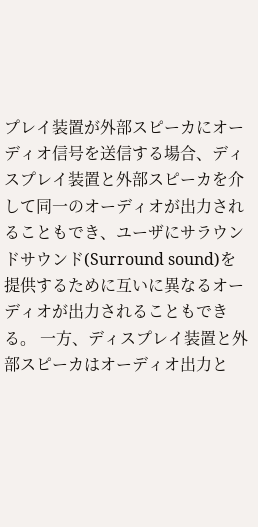プレイ装置が外部スピーカにオーディオ信号を送信する場合、ディスプレイ装置と外部スピーカを介して同一のオーディオが出力されることもでき、ユーザにサラウンドサウンド(Surround sound)を提供するために互いに異なるオーディオが出力されることもできる。 一方、ディスプレイ装置と外部スピーカはオーディオ出力と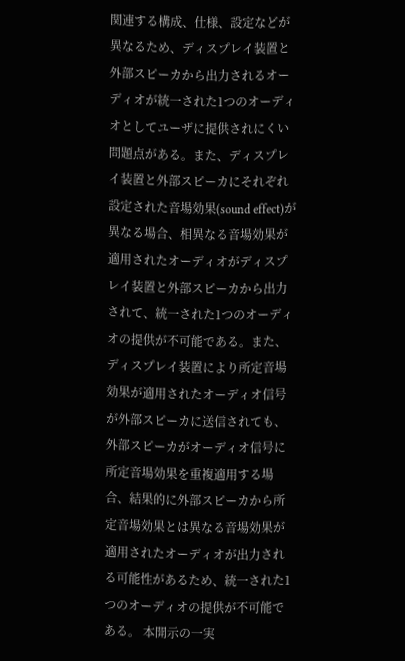関連する構成、仕様、設定などが異なるため、ディスプレイ装置と外部スピーカから出力されるオーディオが統一された1つのオーディオとしてユーザに提供されにくい問題点がある。また、ディスプレイ装置と外部スピーカにそれぞれ設定された音場効果(sound effect)が異なる場合、相異なる音場効果が適用されたオーディオがディスプレイ装置と外部スピーカから出力されて、統一された1つのオーディオの提供が不可能である。また、ディスプレイ装置により所定音場効果が適用されたオーディオ信号が外部スピーカに送信されても、外部スピーカがオーディオ信号に所定音場効果を重複適用する場合、結果的に外部スピーカから所定音場効果とは異なる音場効果が適用されたオーディオが出力される可能性があるため、統一された1つのオーディオの提供が不可能である。 本開示の一実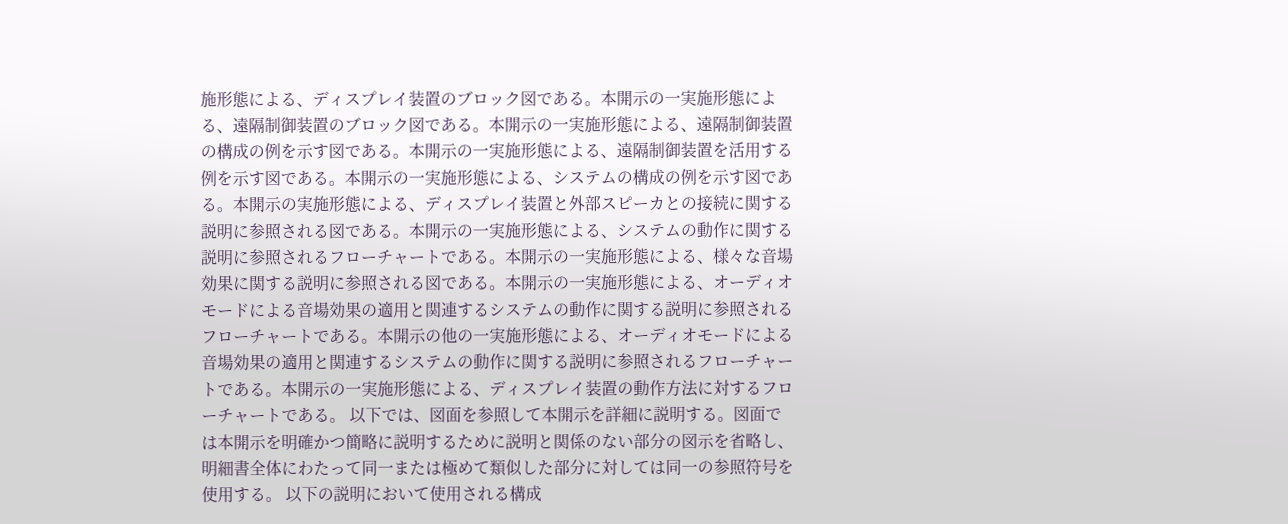施形態による、ディスプレイ装置のブロック図である。本開示の一実施形態による、遠隔制御装置のブロック図である。本開示の一実施形態による、遠隔制御装置の構成の例を示す図である。本開示の一実施形態による、遠隔制御装置を活用する例を示す図である。本開示の一実施形態による、システムの構成の例を示す図である。本開示の実施形態による、ディスプレイ装置と外部スピーカとの接続に関する説明に参照される図である。本開示の一実施形態による、システムの動作に関する説明に参照されるフローチャートである。本開示の一実施形態による、様々な音場効果に関する説明に参照される図である。本開示の一実施形態による、オーディオモードによる音場効果の適用と関連するシステムの動作に関する説明に参照されるフローチャートである。本開示の他の一実施形態による、オーディオモードによる音場効果の適用と関連するシステムの動作に関する説明に参照されるフローチャートである。本開示の一実施形態による、ディスプレイ装置の動作方法に対するフローチャートである。 以下では、図面を参照して本開示を詳細に説明する。図面では本開示を明確かつ簡略に説明するために説明と関係のない部分の図示を省略し、明細書全体にわたって同一または極めて類似した部分に対しては同一の参照符号を使用する。 以下の説明において使用される構成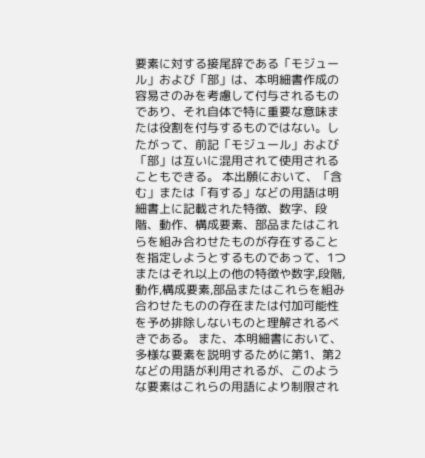要素に対する接尾辞である「モジュール」および「部」は、本明細書作成の容易さのみを考慮して付与されるものであり、それ自体で特に重要な意味または役割を付与するものではない。したがって、前記「モジュール」および「部」は互いに混用されて使用されることもできる。 本出願において、「含む」または「有する」などの用語は明細書上に記載された特徴、数字、段階、動作、構成要素、部品またはこれらを組み合わせたものが存在することを指定しようとするものであって、1つまたはそれ以上の他の特徴や数字,段階,動作,構成要素,部品またはこれらを組み合わせたものの存在または付加可能性を予め排除しないものと理解されるべきである。 また、本明細書において、多様な要素を説明するために第1、第2などの用語が利用されるが、このような要素はこれらの用語により制限され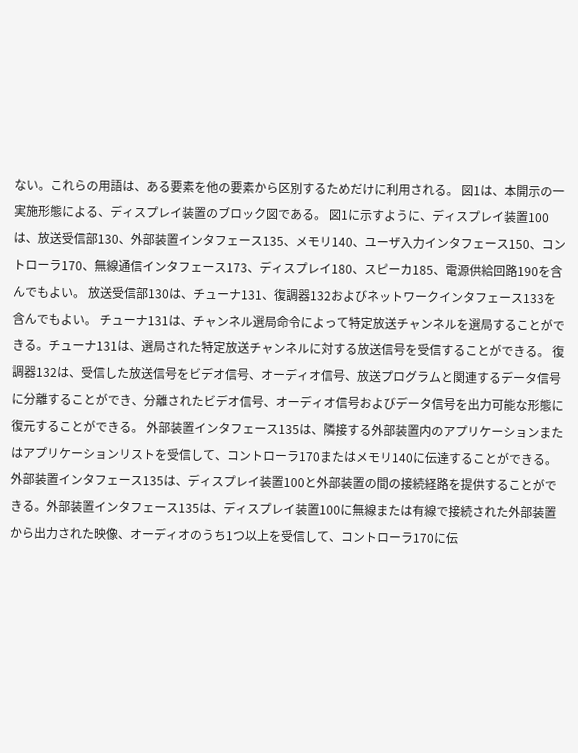ない。これらの用語は、ある要素を他の要素から区別するためだけに利用される。 図1は、本開示の一実施形態による、ディスプレイ装置のブロック図である。 図1に示すように、ディスプレイ装置100は、放送受信部130、外部装置インタフェース135、メモリ140、ユーザ入力インタフェース150、コントローラ170、無線通信インタフェース173、ディスプレイ180、スピーカ185、電源供給回路190を含んでもよい。 放送受信部130は、チューナ131、復調器132およびネットワークインタフェース133を含んでもよい。 チューナ131は、チャンネル選局命令によって特定放送チャンネルを選局することができる。チューナ131は、選局された特定放送チャンネルに対する放送信号を受信することができる。 復調器132は、受信した放送信号をビデオ信号、オーディオ信号、放送プログラムと関連するデータ信号に分離することができ、分離されたビデオ信号、オーディオ信号およびデータ信号を出力可能な形態に復元することができる。 外部装置インタフェース135は、隣接する外部装置内のアプリケーションまたはアプリケーションリストを受信して、コントローラ170またはメモリ140に伝達することができる。 外部装置インタフェース135は、ディスプレイ装置100と外部装置の間の接続経路を提供することができる。外部装置インタフェース135は、ディスプレイ装置100に無線または有線で接続された外部装置から出力された映像、オーディオのうち1つ以上を受信して、コントローラ170に伝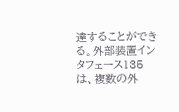達することができる。外部装置インタフェース135は、複数の外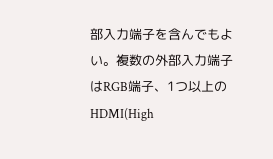部入力端子を含んでもよい。複数の外部入力端子はRGB端子、1つ以上のHDMI(High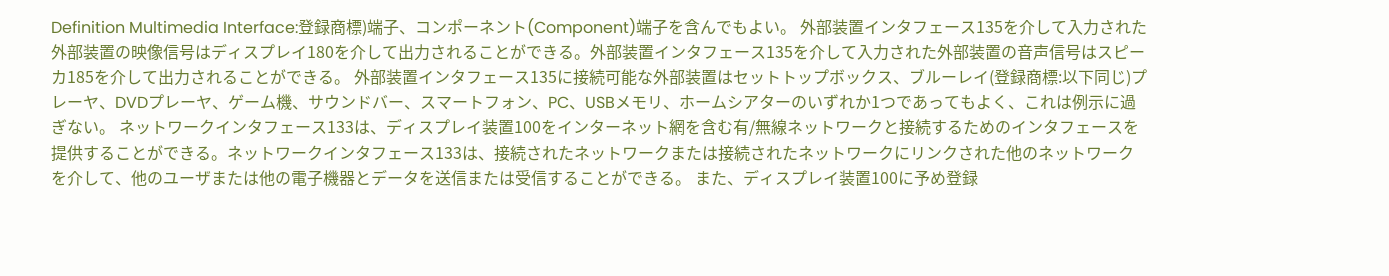Definition Multimedia Interface:登録商標)端子、コンポーネント(Component)端子を含んでもよい。 外部装置インタフェース135を介して入力された外部装置の映像信号はディスプレイ180を介して出力されることができる。外部装置インタフェース135を介して入力された外部装置の音声信号はスピーカ185を介して出力されることができる。 外部装置インタフェース135に接続可能な外部装置はセットトップボックス、ブルーレイ(登録商標:以下同じ)プレーヤ、DVDプレーヤ、ゲーム機、サウンドバー、スマートフォン、PC、USBメモリ、ホームシアターのいずれか1つであってもよく、これは例示に過ぎない。 ネットワークインタフェース133は、ディスプレイ装置100をインターネット網を含む有/無線ネットワークと接続するためのインタフェースを提供することができる。ネットワークインタフェース133は、接続されたネットワークまたは接続されたネットワークにリンクされた他のネットワークを介して、他のユーザまたは他の電子機器とデータを送信または受信することができる。 また、ディスプレイ装置100に予め登録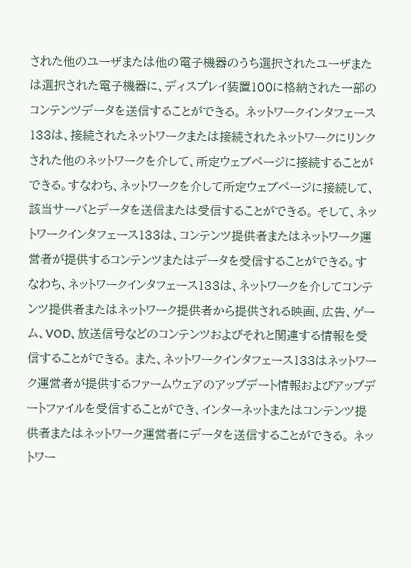された他のユーザまたは他の電子機器のうち選択されたユーザまたは選択された電子機器に、ディスプレイ装置100に格納された一部のコンテンツデータを送信することができる。 ネットワークインタフェース133は、接続されたネットワークまたは接続されたネットワークにリンクされた他のネットワークを介して、所定ウェブページに接続することができる。すなわち、ネットワークを介して所定ウェブページに接続して、該当サーバとデータを送信または受信することができる。 そして、ネットワークインタフェース133は、コンテンツ提供者またはネットワーク運営者が提供するコンテンツまたはデータを受信することができる。すなわち、ネットワークインタフェース133は、ネットワークを介してコンテンツ提供者またはネットワーク提供者から提供される映画、広告、ゲーム、VOD、放送信号などのコンテンツおよびそれと関連する情報を受信することができる。 また、ネットワークインタフェース133はネットワーク運営者が提供するファームウェアのアップデート情報およびアップデートファイルを受信することができ、インターネットまたはコンテンツ提供者またはネットワーク運営者にデータを送信することができる。 ネットワー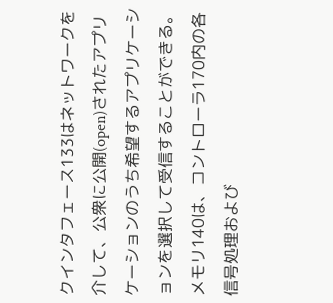クインタフェース133はネットワークを介して、公衆に公開(open)されたアプリケーションのうち希望するアプリケーションを選択して受信することができる。 メモリ140は、コントローラ170内の各信号処理および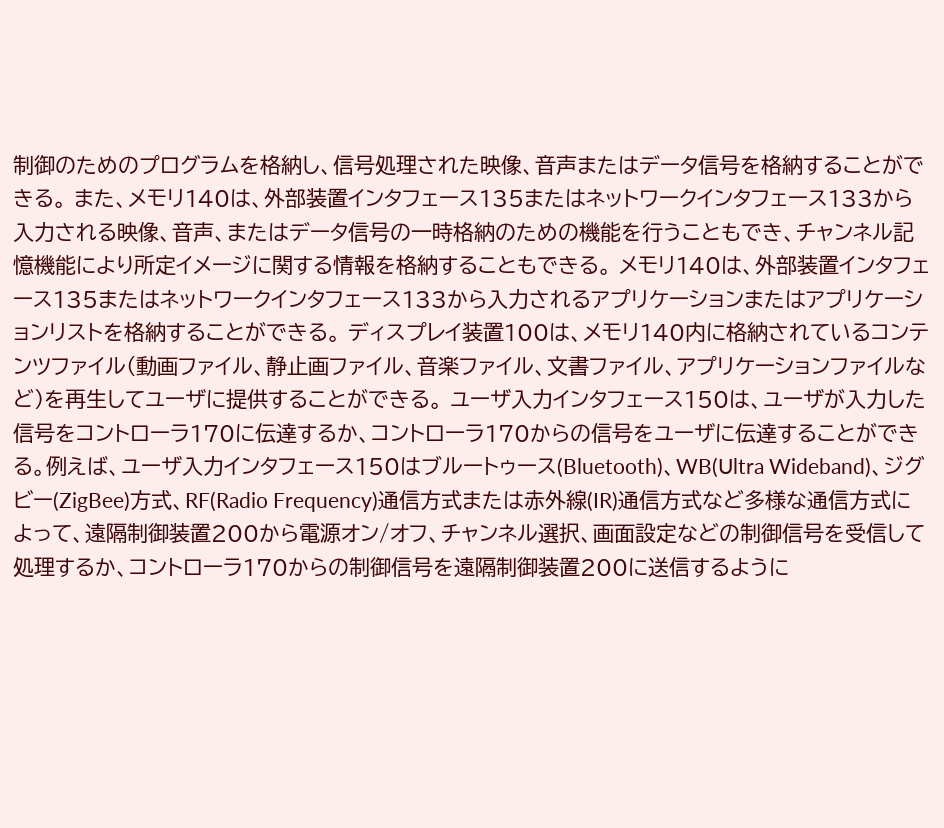制御のためのプログラムを格納し、信号処理された映像、音声またはデータ信号を格納することができる。 また、メモリ140は、外部装置インタフェース135またはネットワークインタフェース133から入力される映像、音声、またはデータ信号の一時格納のための機能を行うこともでき、チャンネル記憶機能により所定イメージに関する情報を格納することもできる。 メモリ140は、外部装置インタフェース135またはネットワークインタフェース133から入力されるアプリケーションまたはアプリケーションリストを格納することができる。 ディスプレイ装置100は、メモリ140内に格納されているコンテンツファイル(動画ファイル、静止画ファイル、音楽ファイル、文書ファイル、アプリケーションファイルなど)を再生してユーザに提供することができる。 ユーザ入力インタフェース150は、ユーザが入力した信号をコントローラ170に伝達するか、コントローラ170からの信号をユーザに伝達することができる。例えば、ユーザ入力インタフェース150はブルートゥース(Bluetooth)、WB(Ultra Wideband)、ジグビー(ZigBee)方式、RF(Radio Frequency)通信方式または赤外線(IR)通信方式など多様な通信方式によって、遠隔制御装置200から電源オン/オフ、チャンネル選択、画面設定などの制御信号を受信して処理するか、コントローラ170からの制御信号を遠隔制御装置200に送信するように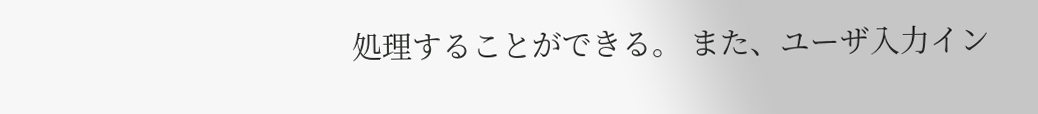処理することができる。 また、ユーザ入力イン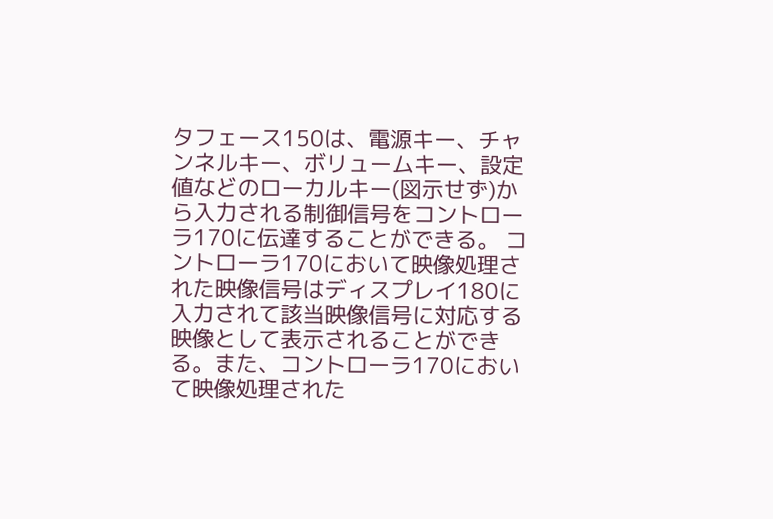タフェース150は、電源キー、チャンネルキー、ボリュームキー、設定値などのローカルキー(図示せず)から入力される制御信号をコントローラ170に伝達することができる。 コントローラ170において映像処理された映像信号はディスプレイ180に入力されて該当映像信号に対応する映像として表示されることができる。また、コントローラ170において映像処理された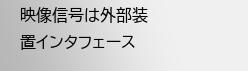映像信号は外部装置インタフェース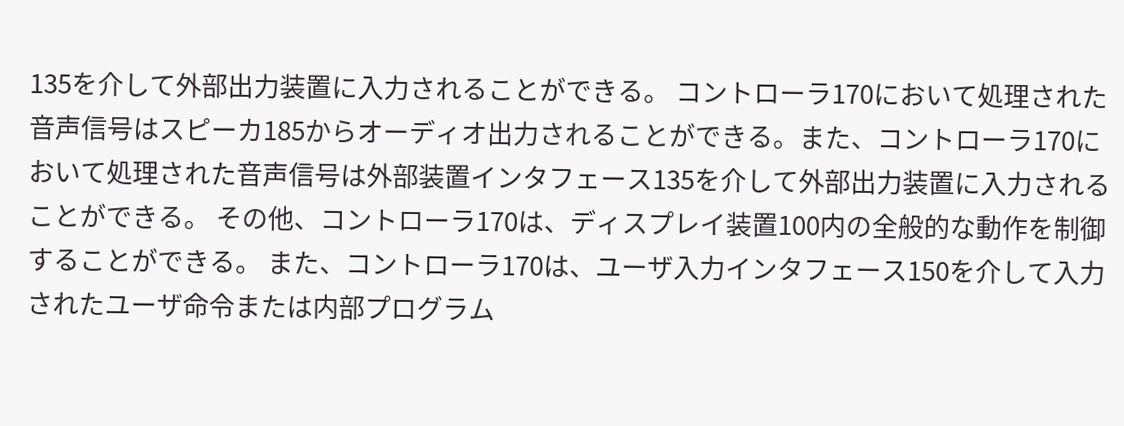135を介して外部出力装置に入力されることができる。 コントローラ170において処理された音声信号はスピーカ185からオーディオ出力されることができる。また、コントローラ170において処理された音声信号は外部装置インタフェース135を介して外部出力装置に入力されることができる。 その他、コントローラ170は、ディスプレイ装置100内の全般的な動作を制御することができる。 また、コントローラ170は、ユーザ入力インタフェース150を介して入力されたユーザ命令または内部プログラム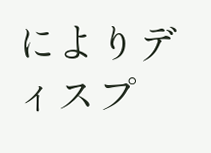によりディスプ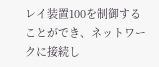レイ装置100を制御することができ、ネットワークに接続し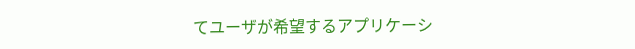てユーザが希望するアプリケーシ